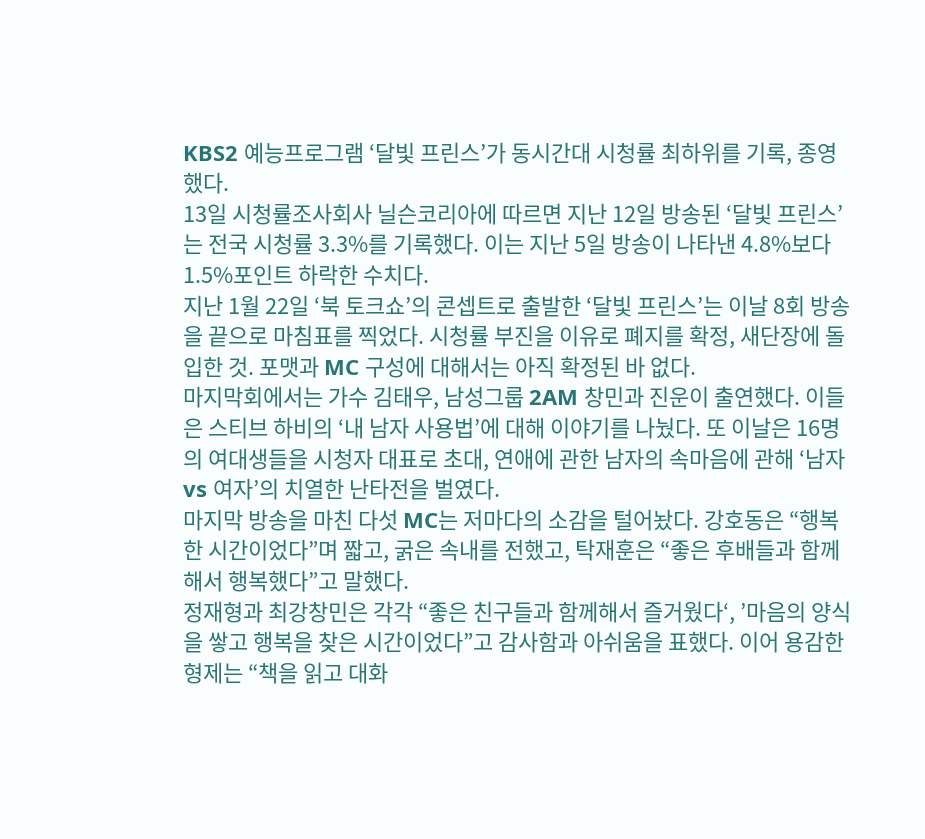KBS2 예능프로그램 ‘달빛 프린스’가 동시간대 시청률 최하위를 기록, 종영했다.
13일 시청률조사회사 닐슨코리아에 따르면 지난 12일 방송된 ‘달빛 프린스’는 전국 시청률 3.3%를 기록했다. 이는 지난 5일 방송이 나타낸 4.8%보다 1.5%포인트 하락한 수치다.
지난 1월 22일 ‘북 토크쇼’의 콘셉트로 출발한 ‘달빛 프린스’는 이날 8회 방송을 끝으로 마침표를 찍었다. 시청률 부진을 이유로 폐지를 확정, 새단장에 돌입한 것. 포맷과 MC 구성에 대해서는 아직 확정된 바 없다.
마지막회에서는 가수 김태우, 남성그룹 2AM 창민과 진운이 출연했다. 이들은 스티브 하비의 ‘내 남자 사용법’에 대해 이야기를 나눴다. 또 이날은 16명의 여대생들을 시청자 대표로 초대, 연애에 관한 남자의 속마음에 관해 ‘남자 vs 여자’의 치열한 난타전을 벌였다.
마지막 방송을 마친 다섯 MC는 저마다의 소감을 털어놨다. 강호동은 “행복한 시간이었다”며 짧고, 굵은 속내를 전했고, 탁재훈은 “좋은 후배들과 함께해서 행복했다”고 말했다.
정재형과 최강창민은 각각 “좋은 친구들과 함께해서 즐거웠다‘, ’마음의 양식을 쌓고 행복을 찾은 시간이었다”고 감사함과 아쉬움을 표했다. 이어 용감한형제는 “책을 읽고 대화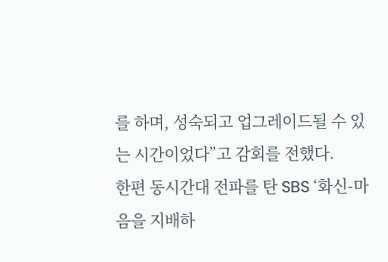를 하며, 성숙되고 업그레이드될 수 있는 시간이었다”고 감회를 전했다.
한편 동시간대 전파를 탄 SBS ‘화신-마음을 지배하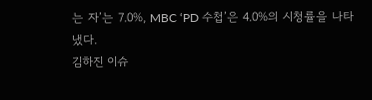는 자’는 7.0%, MBC ‘PD 수첩’은 4.0%의 시청률을 나타냈다.
김하진 이슈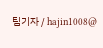팀기자 / hajin1008@